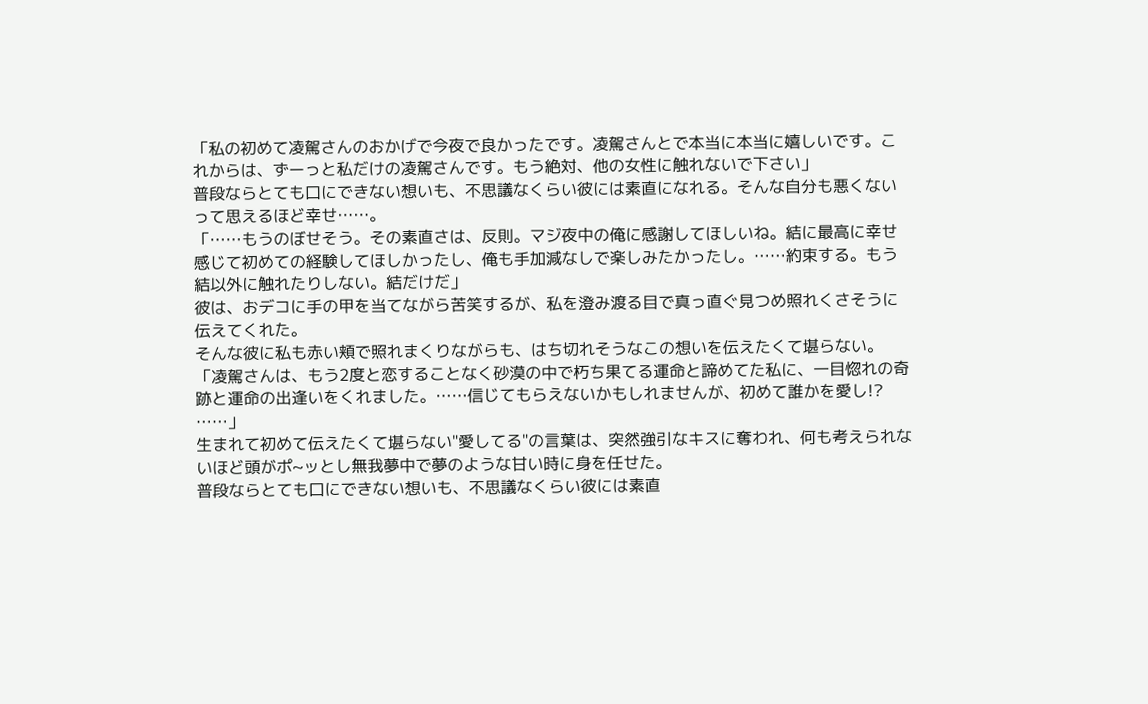「私の初めて凌駕さんのおかげで今夜で良かったです。凌駕さんとで本当に本当に嬉しいです。これからは、ずーっと私だけの凌駕さんです。もう絶対、他の女性に触れないで下さい」
普段ならとても口にできない想いも、不思議なくらい彼には素直になれる。そんな自分も悪くないって思えるほど幸せ……。
「……もうのぼせそう。その素直さは、反則。マジ夜中の俺に感謝してほしいね。結に最高に幸せ感じて初めての経験してほしかったし、俺も手加減なしで楽しみたかったし。……約束する。もう結以外に触れたりしない。結だけだ」
彼は、おデコに手の甲を当てながら苦笑するが、私を澄み渡る目で真っ直ぐ見つめ照れくさそうに伝えてくれた。
そんな彼に私も赤い頬で照れまくりながらも、はち切れそうなこの想いを伝えたくて堪らない。
「凌駕さんは、もう2度と恋することなく砂漠の中で朽ち果てる運命と諦めてた私に、一目惚れの奇跡と運命の出逢いをくれました。……信じてもらえないかもしれませんが、初めて誰かを愛し!? ……」
生まれて初めて伝えたくて堪らない"愛してる"の言葉は、突然強引なキスに奪われ、何も考えられないほど頭がポ~ッとし無我夢中で夢のような甘い時に身を任せた。
普段ならとても口にできない想いも、不思議なくらい彼には素直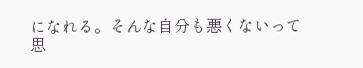になれる。そんな自分も悪くないって思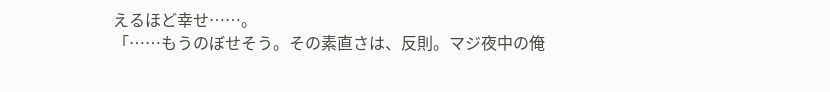えるほど幸せ……。
「……もうのぼせそう。その素直さは、反則。マジ夜中の俺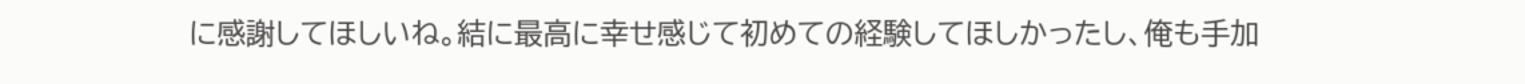に感謝してほしいね。結に最高に幸せ感じて初めての経験してほしかったし、俺も手加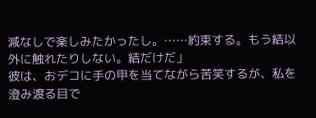減なしで楽しみたかったし。……約束する。もう結以外に触れたりしない。結だけだ」
彼は、おデコに手の甲を当てながら苦笑するが、私を澄み渡る目で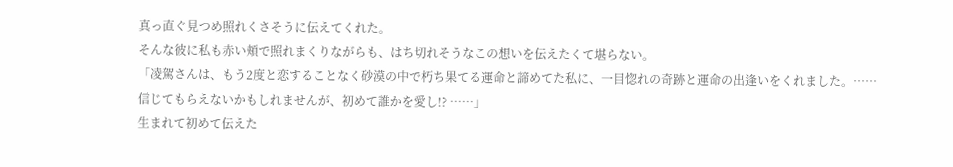真っ直ぐ見つめ照れくさそうに伝えてくれた。
そんな彼に私も赤い頬で照れまくりながらも、はち切れそうなこの想いを伝えたくて堪らない。
「凌駕さんは、もう2度と恋することなく砂漠の中で朽ち果てる運命と諦めてた私に、一目惚れの奇跡と運命の出逢いをくれました。……信じてもらえないかもしれませんが、初めて誰かを愛し!? ……」
生まれて初めて伝えた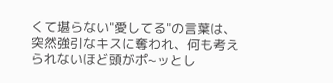くて堪らない"愛してる"の言葉は、突然強引なキスに奪われ、何も考えられないほど頭がポ~ッとし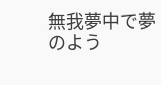無我夢中で夢のよう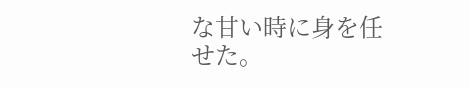な甘い時に身を任せた。